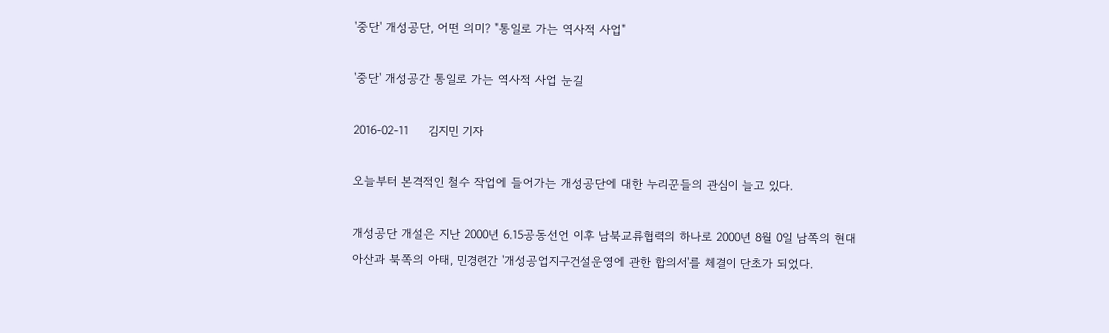'중단' 개성공단, 어떤 의미? "통일로 가는 역사적 사업"

'중단' 개성공간 통일로 가는 역사적 사업 눈길

2016-02-11     김지민 기자

오늘부터 본격적인 철수 작업에 들어가는 개성공단에 대한 누리꾼들의 관심이 늘고 있다.

개성공단 개설은 지난 2000년 6.15공동선언 이후 남북교류협력의 하나로 2000년 8월 0일 남쪽의 현대 아산과 북쪽의 아태, 민경련간 '개성공업지구건설운영에 관한 합의서'를 체결이 단초가 되었다.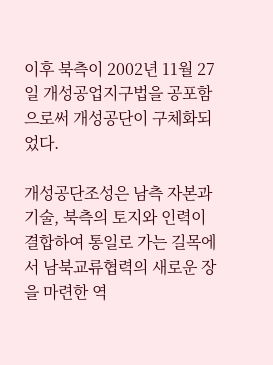이후 북측이 2002년 11월 27일 개성공업지구법을 공포함으로써 개성공단이 구체화되었다.

개성공단조성은 남측 자본과 기술, 북측의 토지와 인력이 결합하여 통일로 가는 길목에서 남북교류협력의 새로운 장을 마련한 역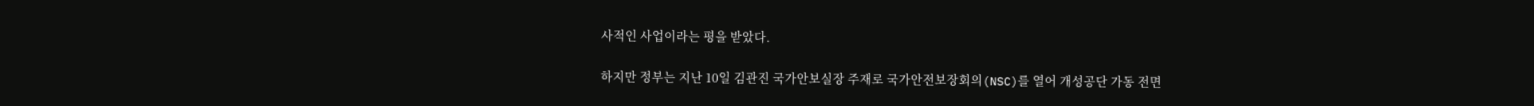사적인 사업이라는 평을 받았다.

하지만 정부는 지난 10일 김관진 국가안보실장 주재로 국가안전보장회의(NSC)를 열어 개성공단 가동 전면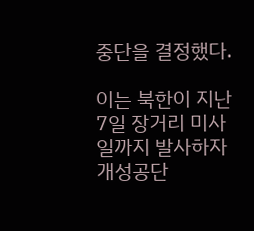중단을 결정했다.

이는 북한이 지난 7일 장거리 미사일까지 발사하자 개성공단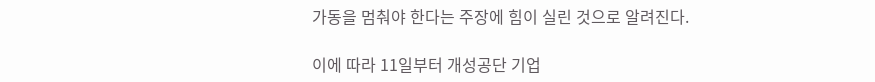가동을 멈춰야 한다는 주장에 힘이 실린 것으로 알려진다.

이에 따라 11일부터 개성공단 기업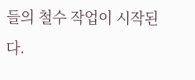들의 철수 작업이 시작된다.